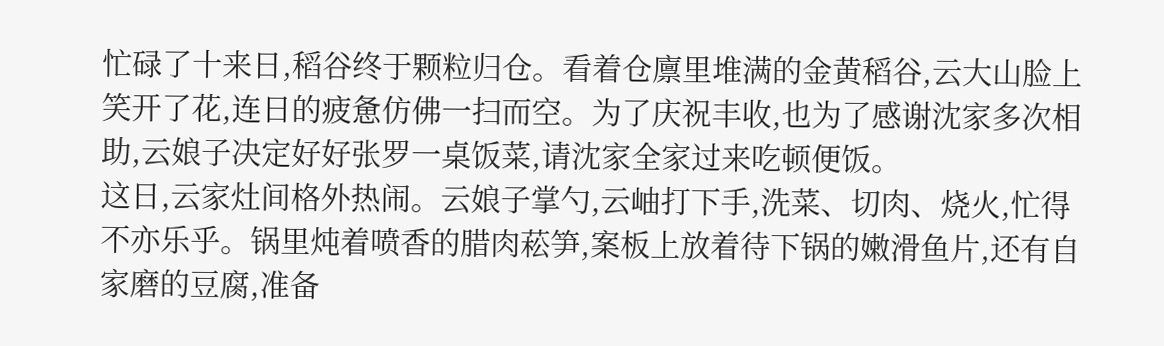忙碌了十来日,稻谷终于颗粒归仓。看着仓廪里堆满的金黄稻谷,云大山脸上笑开了花,连日的疲惫仿佛一扫而空。为了庆祝丰收,也为了感谢沈家多次相助,云娘子决定好好张罗一桌饭菜,请沈家全家过来吃顿便饭。
这日,云家灶间格外热闹。云娘子掌勺,云岫打下手,洗菜、切肉、烧火,忙得不亦乐乎。锅里炖着喷香的腊肉菘笋,案板上放着待下锅的嫩滑鱼片,还有自家磨的豆腐,准备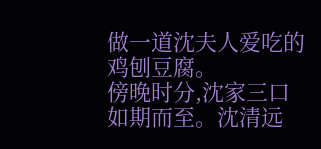做一道沈夫人爱吃的鸡刨豆腐。
傍晚时分,沈家三口如期而至。沈清远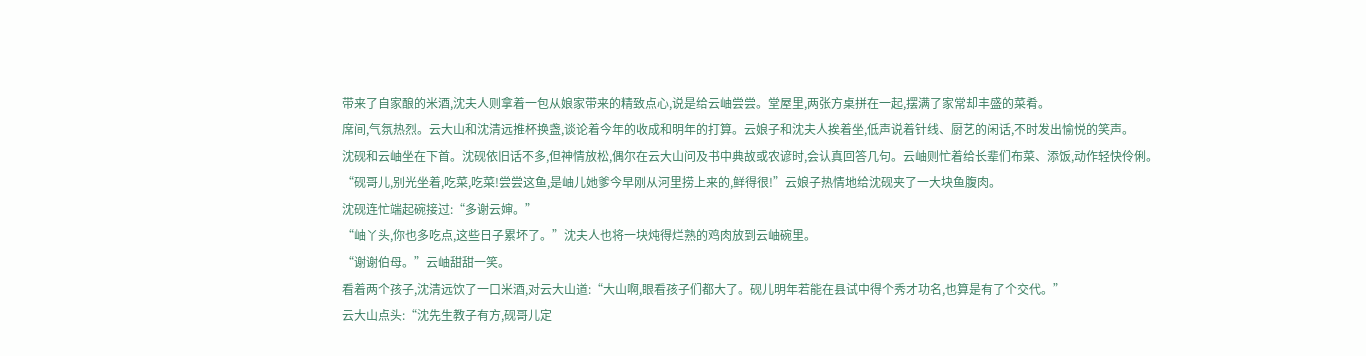带来了自家酿的米酒,沈夫人则拿着一包从娘家带来的精致点心,说是给云岫尝尝。堂屋里,两张方桌拼在一起,摆满了家常却丰盛的菜肴。
席间,气氛热烈。云大山和沈清远推杯换盏,谈论着今年的收成和明年的打算。云娘子和沈夫人挨着坐,低声说着针线、厨艺的闲话,不时发出愉悦的笑声。
沈砚和云岫坐在下首。沈砚依旧话不多,但神情放松,偶尔在云大山问及书中典故或农谚时,会认真回答几句。云岫则忙着给长辈们布菜、添饭,动作轻快伶俐。
“砚哥儿,别光坐着,吃菜,吃菜!尝尝这鱼,是岫儿她爹今早刚从河里捞上来的,鲜得很!”云娘子热情地给沈砚夹了一大块鱼腹肉。
沈砚连忙端起碗接过:“多谢云婶。”
“岫丫头,你也多吃点,这些日子累坏了。”沈夫人也将一块炖得烂熟的鸡肉放到云岫碗里。
“谢谢伯母。”云岫甜甜一笑。
看着两个孩子,沈清远饮了一口米酒,对云大山道:“大山啊,眼看孩子们都大了。砚儿明年若能在县试中得个秀才功名,也算是有了个交代。”
云大山点头:“沈先生教子有方,砚哥儿定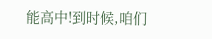能高中!到时候,咱们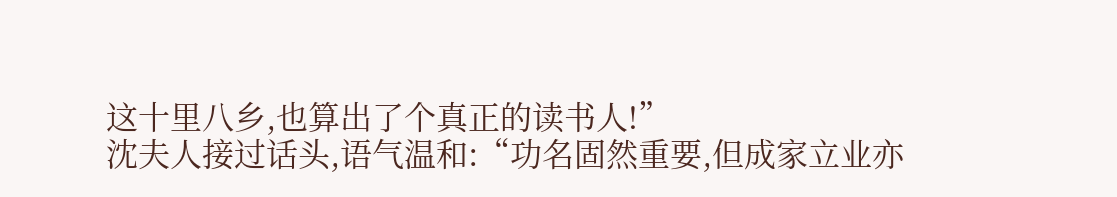这十里八乡,也算出了个真正的读书人!”
沈夫人接过话头,语气温和:“功名固然重要,但成家立业亦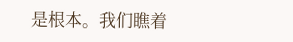是根本。我们瞧着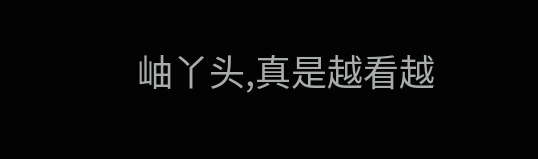岫丫头,真是越看越